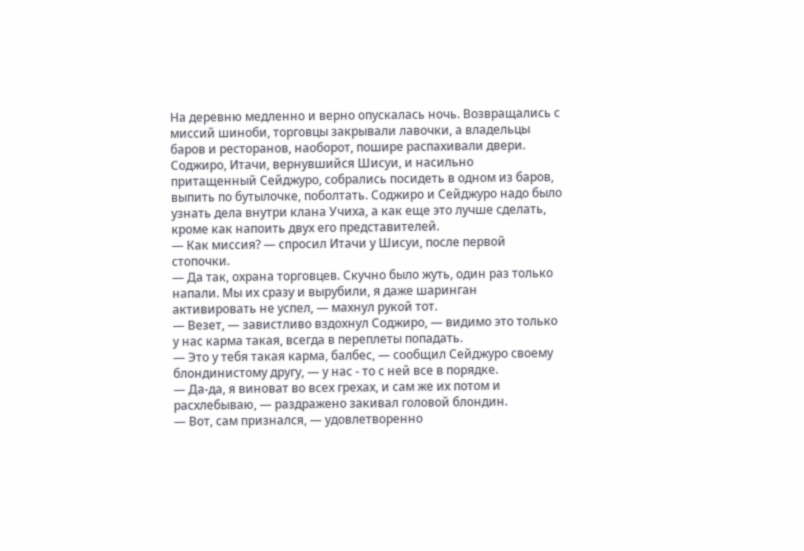На деревню медленно и верно опускалась ночь. Возвращались с миссий шиноби, торговцы закрывали лавочки, а владельцы баров и ресторанов, наоборот, пошире распахивали двери. Соджиро, Итачи, вернувшийся Шисуи, и насильно притащенный Сейджуро, собрались посидеть в одном из баров, выпить по бутылочке, поболтать. Соджиро и Сейджуро надо было узнать дела внутри клана Учиха, а как еще это лучше сделать, кроме как напоить двух его представителей.
— Как миссия? — спросил Итачи у Шисуи, после первой стопочки.
— Да так, охрана торговцев. Скучно было жуть, один раз только напали. Мы их сразу и вырубили, я даже шаринган активировать не успел, — махнул рукой тот.
— Везет, — завистливо вздохнул Соджиро, — видимо это только у нас карма такая, всегда в переплеты попадать.
— Это у тебя такая карма, балбес, — сообщил Сейджуро своему блондинистому другу, — у нас - то с ней все в порядке.
— Да-да, я виноват во всех грехах, и сам же их потом и расхлебываю, — раздражено закивал головой блондин.
— Вот, сам признался, — удовлетворенно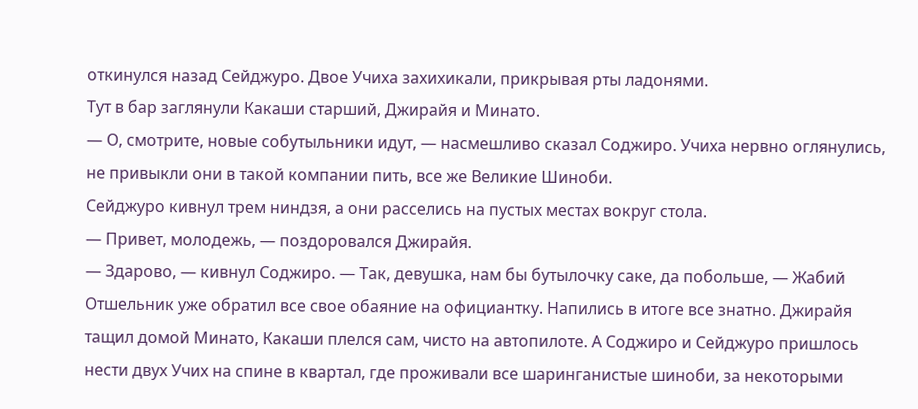откинулся назад Сейджуро. Двое Учиха захихикали, прикрывая рты ладонями.
Тут в бар заглянули Какаши старший, Джирайя и Минато.
— О, смотрите, новые собутыльники идут, — насмешливо сказал Соджиро. Учиха нервно оглянулись, не привыкли они в такой компании пить, все же Великие Шиноби.
Сейджуро кивнул трем ниндзя, а они расселись на пустых местах вокруг стола.
— Привет, молодежь, — поздоровался Джирайя.
— Здарово, — кивнул Соджиро. — Так, девушка, нам бы бутылочку саке, да побольше, — Жабий Отшельник уже обратил все свое обаяние на официантку. Напились в итоге все знатно. Джирайя тащил домой Минато, Какаши плелся сам, чисто на автопилоте. А Соджиро и Сейджуро пришлось нести двух Учих на спине в квартал, где проживали все шаринганистые шиноби, за некоторыми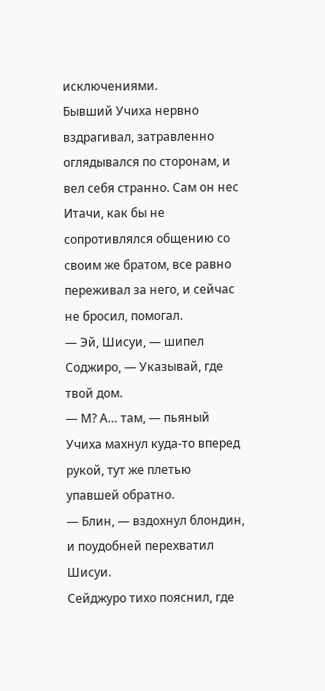исключениями.
Бывший Учиха нервно вздрагивал, затравленно оглядывался по сторонам, и вел себя странно. Сам он нес Итачи, как бы не сопротивлялся общению со своим же братом, все равно переживал за него, и сейчас не бросил, помогал.
— Эй, Шисуи, — шипел Соджиро, — Указывай, где твой дом.
— М? А… там, — пьяный Учиха махнул куда-то вперед рукой, тут же плетью упавшей обратно.
— Блин, — вздохнул блондин, и поудобней перехватил Шисуи.
Сейджуро тихо пояснил, где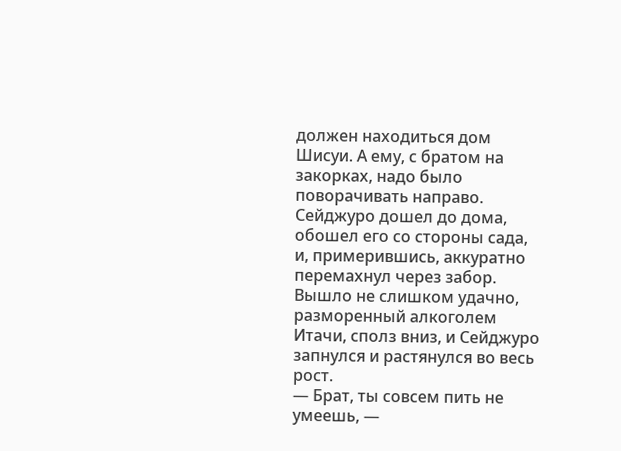должен находиться дом Шисуи. А ему, с братом на закорках, надо было поворачивать направо. Сейджуро дошел до дома, обошел его со стороны сада, и, примерившись, аккуратно перемахнул через забор. Вышло не слишком удачно, разморенный алкоголем Итачи, сполз вниз, и Сейджуро запнулся и растянулся во весь рост.
— Брат, ты совсем пить не умеешь, —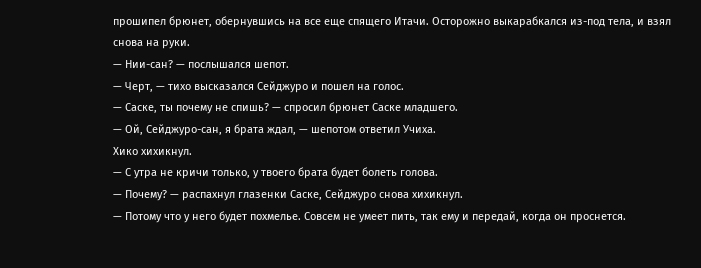прошипел брюнет, обернувшись на все еще спящего Итачи. Осторожно выкарабкался из-под тела, и взял снова на руки.
— Нии-сан? — послышался шепот.
— Черт, — тихо высказался Сейджуро и пошел на голос.
— Саске, ты почему не спишь? — спросил брюнет Саске младшего.
— Ой, Сейджуро-сан, я брата ждал, — шепотом ответил Учиха.
Хико хихикнул.
— С утра не кричи только, у твоего брата будет болеть голова.
— Почему? — распахнул глазенки Саске, Сейджуро снова хихикнул.
— Потому что у него будет похмелье. Совсем не умеет пить, так ему и передай, когда он проснется.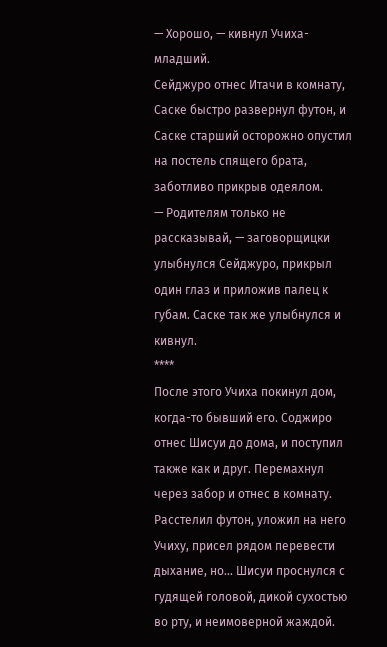— Хорошо, — кивнул Учиха-младший.
Сейджуро отнес Итачи в комнату, Саске быстро развернул футон, и Саске старший осторожно опустил на постель спящего брата, заботливо прикрыв одеялом.
— Родителям только не рассказывай, — заговорщицки улыбнулся Сейджуро, прикрыл один глаз и приложив палец к губам. Саске так же улыбнулся и кивнул.
****
После этого Учиха покинул дом, когда-то бывший его. Соджиро отнес Шисуи до дома, и поступил также как и друг. Перемахнул через забор и отнес в комнату. Расстелил футон, уложил на него Учиху, присел рядом перевести дыхание, но… Шисуи проснулся с гудящей головой, дикой сухостью во рту, и неимоверной жаждой.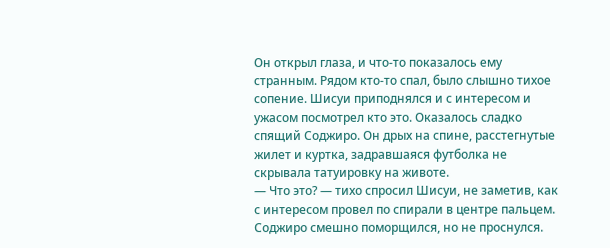Он открыл глаза, и что-то показалось ему странным. Рядом кто-то спал, было слышно тихое сопение. Шисуи приподнялся и с интересом и ужасом посмотрел кто это. Оказалось сладко спящий Соджиро. Он дрых на спине, расстегнутые жилет и куртка, задравшаяся футболка не скрывала татуировку на животе.
— Что это? — тихо спросил Шисуи, не заметив, как с интересом провел по спирали в центре пальцем. Соджиро смешно поморщился, но не проснулся.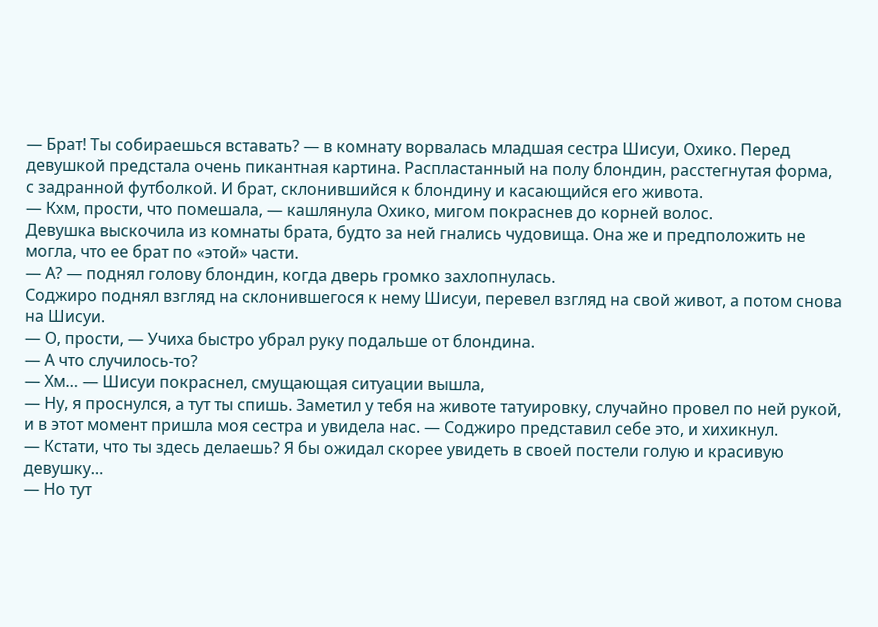— Брат! Ты собираешься вставать? — в комнату ворвалась младшая сестра Шисуи, Охико. Перед девушкой предстала очень пикантная картина. Распластанный на полу блондин, расстегнутая форма, с задранной футболкой. И брат, склонившийся к блондину и касающийся его живота.
— Кхм, прости, что помешала, — кашлянула Охико, мигом покраснев до корней волос.
Девушка выскочила из комнаты брата, будто за ней гнались чудовища. Она же и предположить не могла, что ее брат по «этой» части.
— А? — поднял голову блондин, когда дверь громко захлопнулась.
Соджиро поднял взгляд на склонившегося к нему Шисуи, перевел взгляд на свой живот, а потом снова на Шисуи.
— О, прости, — Учиха быстро убрал руку подальше от блондина.
— А что случилось-то?
— Хм… — Шисуи покраснел, смущающая ситуации вышла,
— Ну, я проснулся, а тут ты спишь. Заметил у тебя на животе татуировку, случайно провел по ней рукой, и в этот момент пришла моя сестра и увидела нас. — Соджиро представил себе это, и хихикнул.
— Кстати, что ты здесь делаешь? Я бы ожидал скорее увидеть в своей постели голую и красивую девушку…
— Но тут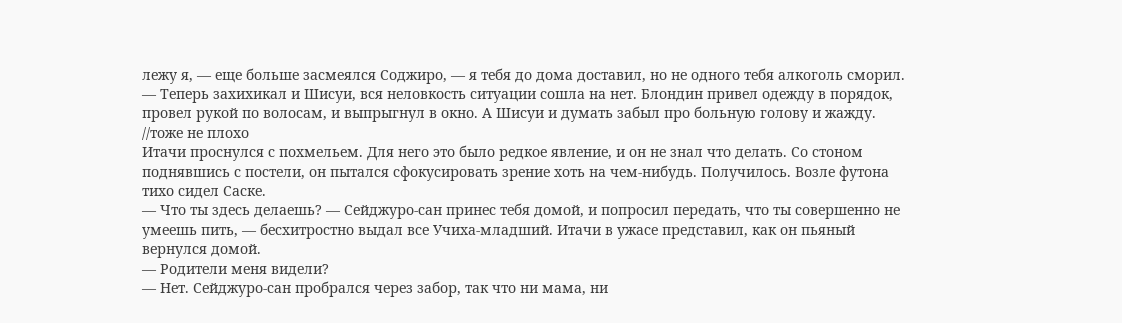лежу я, — еще больше засмеялся Соджиро, — я тебя до дома доставил, но не одного тебя алкоголь сморил. — Теперь захихикал и Шисуи, вся неловкость ситуации сошла на нет. Блондин привел одежду в порядок, провел рукой по волосам, и выпрыгнул в окно. А Шисуи и думать забыл про больную голову и жажду.
//тоже не плохо
Итачи проснулся с похмельем. Для него это было редкое явление, и он не знал что делать. Со стоном поднявшись с постели, он пытался сфокусировать зрение хоть на чем-нибудь. Получилось. Возле футона тихо сидел Саске.
— Что ты здесь делаешь? — Сейджуро-сан принес тебя домой, и попросил передать, что ты совершенно не умеешь пить, — бесхитростно выдал все Учиха-младший. Итачи в ужасе представил, как он пьяный вернулся домой.
— Родители меня видели?
— Нет. Сейджуро-сан пробрался через забор, так что ни мама, ни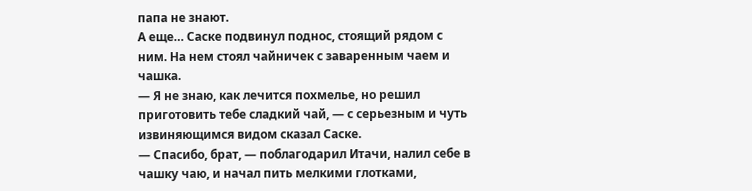папа не знают.
А еще… Саске подвинул поднос, стоящий рядом с ним. На нем стоял чайничек с заваренным чаем и чашка.
— Я не знаю, как лечится похмелье, но решил приготовить тебе сладкий чай, — с серьезным и чуть извиняющимся видом сказал Саске.
— Спасибо, брат, — поблагодарил Итачи, налил себе в чашку чаю, и начал пить мелкими глотками,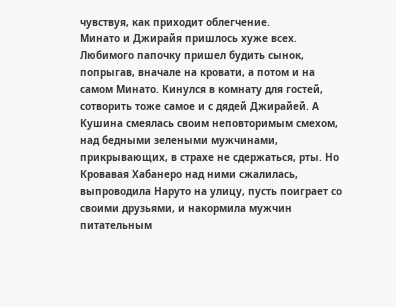чувствуя, как приходит облегчение.
Минато и Джирайя пришлось хуже всех. Любимого папочку пришел будить сынок, попрыгав, вначале на кровати, а потом и на самом Минато. Кинулся в комнату для гостей, сотворить тоже самое и с дядей Джирайей. А Кушина смеялась своим неповторимым смехом, над бедными зелеными мужчинами, прикрывающих, в страхе не сдержаться, рты. Но Кровавая Хабанеро над ними сжалилась, выпроводила Наруто на улицу, пусть поиграет со своими друзьями, и накормила мужчин питательным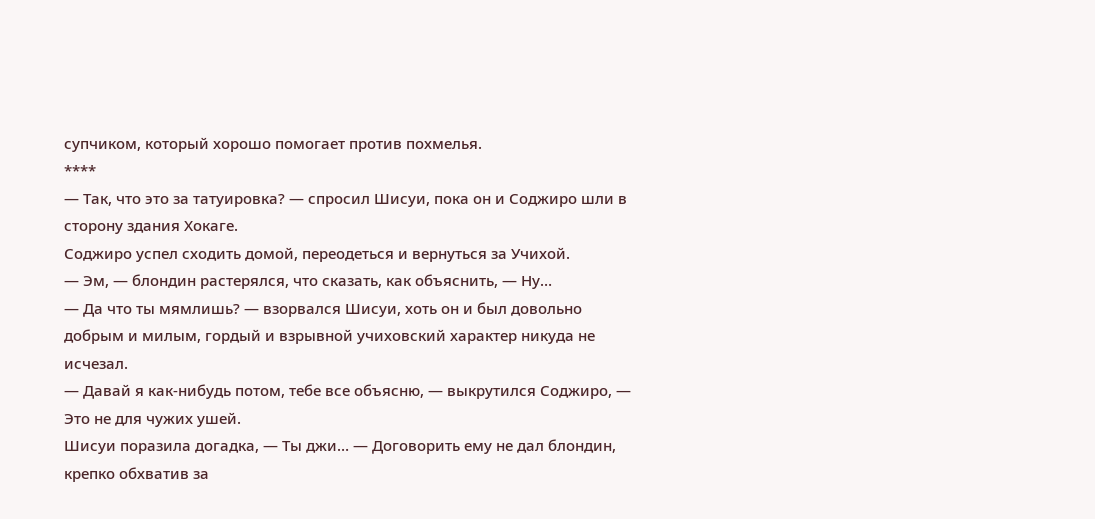супчиком, который хорошо помогает против похмелья.
****
— Так, что это за татуировка? — спросил Шисуи, пока он и Соджиро шли в сторону здания Хокаге.
Соджиро успел сходить домой, переодеться и вернуться за Учихой.
— Эм, — блондин растерялся, что сказать, как объяснить, — Ну…
— Да что ты мямлишь? — взорвался Шисуи, хоть он и был довольно добрым и милым, гордый и взрывной учиховский характер никуда не исчезал.
— Давай я как-нибудь потом, тебе все объясню, — выкрутился Соджиро, — Это не для чужих ушей.
Шисуи поразила догадка, — Ты джи… — Договорить ему не дал блондин, крепко обхватив за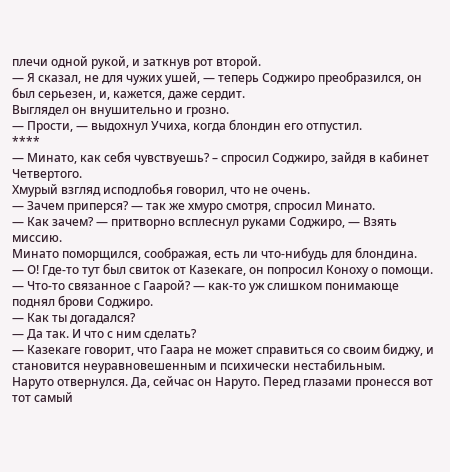плечи одной рукой, и заткнув рот второй.
— Я сказал, не для чужих ушей, — теперь Соджиро преобразился, он был серьезен, и, кажется, даже сердит.
Выглядел он внушительно и грозно.
— Прости, — выдохнул Учиха, когда блондин его отпустил.
****
— Минато, как себя чувствуешь? – спросил Соджиро, зайдя в кабинет Четвертого.
Хмурый взгляд исподлобья говорил, что не очень.
— Зачем приперся? — так же хмуро смотря, спросил Минато.
— Как зачем? — притворно всплеснул руками Соджиро, — Взять миссию.
Минато поморщился, соображая, есть ли что-нибудь для блондина.
— О! Где-то тут был свиток от Казекаге, он попросил Коноху о помощи.
— Что-то связанное с Гаарой? — как-то уж слишком понимающе поднял брови Соджиро.
— Как ты догадался?
— Да так. И что с ним сделать?
— Казекаге говорит, что Гаара не может справиться со своим биджу, и становится неуравновешенным и психически нестабильным.
Наруто отвернулся. Да, сейчас он Наруто. Перед глазами пронесся вот тот самый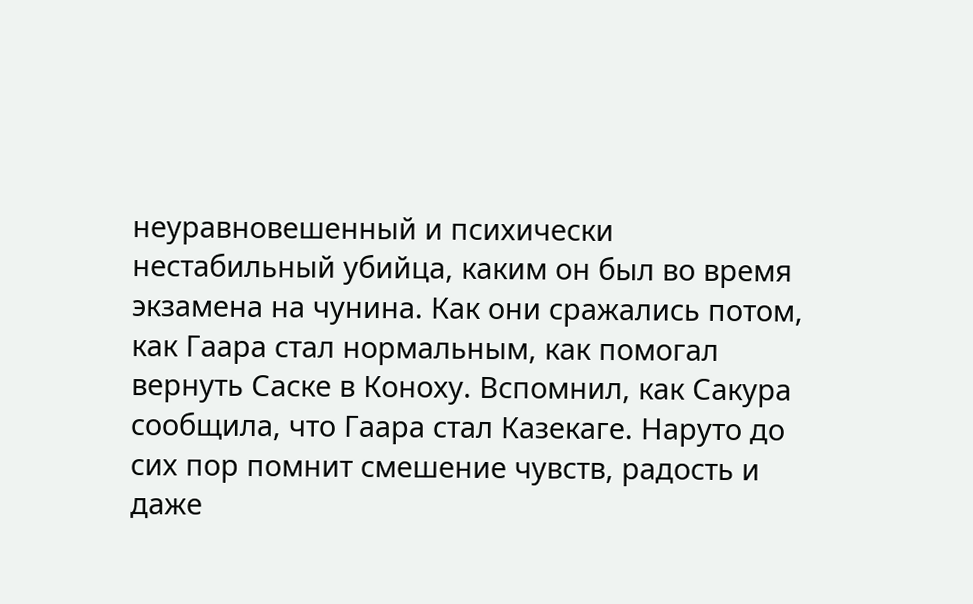неуравновешенный и психически нестабильный убийца, каким он был во время экзамена на чунина. Как они сражались потом, как Гаара стал нормальным, как помогал вернуть Саске в Коноху. Вспомнил, как Сакура сообщила, что Гаара стал Казекаге. Наруто до сих пор помнит смешение чувств, радость и даже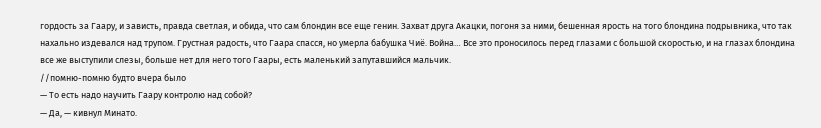гордость за Гаару, и зависть, правда светлая, и обида, что сам блондин все еще генин. Захват друга Акацки, погоня за ними, бешенная ярость на того блондина подрывника, что так нахально издевался над трупом. Грустная радость, что Гаара спасся, но умерла бабушка Чиё. Война… Все это проносилось перед глазами с большой скоростью, и на глазах блондина все же выступили слезы, больше нет для него того Гаары, есть маленький запутавшийся мальчик.
//помню-помню будто вчера было
— То есть надо научить Гаару контролю над собой?
— Да, — кивнул Минато.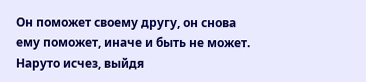Он поможет своему другу, он снова ему поможет, иначе и быть не может. Наруто исчез, выйдя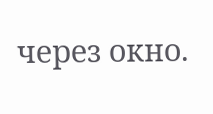через окно.